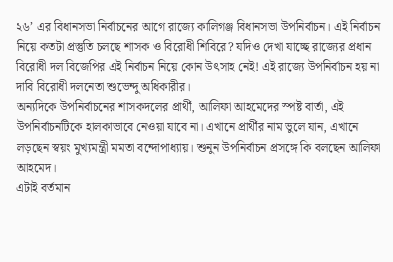২৬’ এর বিধানসভা নির্বাচনের আগে রাজ্যে কালিগঞ্জ বিধানসভা উপনির্বাচন। এই নির্বাচন নিয়ে কতটা প্রস্তুতি চলছে শাসক ও বিরোধী শিবিরে? যদিও দেখা যাচ্ছে রাজ্যের প্রধান বিরোধী দল বিজেপির এই নির্বাচন নিয়ে কোন উৎসাহ নেই! এই রাজ্যে উপনির্বাচন হয় না দাবি বিরোধী দলনেতা শুভেন্দু অধিকারীর।
অন্যদিকে উপনির্বাচনের শাসকদলের প্রার্থী, আলিফা আহমেদের স্পষ্ট বার্তা, এই উপনির্বাচনটিকে হালকাভাবে নেওয়া যাবে না। এখানে প্রার্থীর নাম ভুলে যান, এখানে লড়ছেন স্বয়ং মুখ্যমন্ত্রী মমতা বন্দোপাধ্যায়। শুনুন উপনির্বাচন প্রসঙ্গে কি বলছেন আলিফা আহমেদ।
এটাই বর্তমান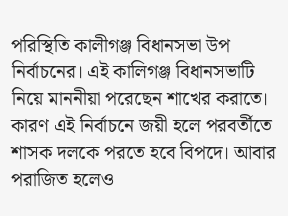পরিস্থিতি কালীগঞ্জ বিধানসভা উপ নির্বাচনের। এই কালিগঞ্জ বিধানসভাটি নিয়ে মাননীয়া পরেছেন শাখের করাতে। কারণ এই নির্বাচনে জয়ী হলে পরবর্তীতে শাসক দলকে পরতে হবে বিপদে। আবার পরাজিত হলেও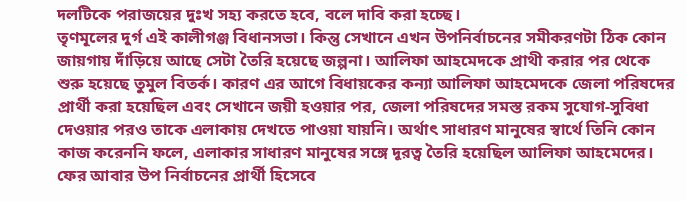দলটিকে পরাজয়ের দুঃখ সহ্য করতে হবে, বলে দাবি করা হচ্ছে।
তৃণমূলের দুর্গ এই কালীগঞ্জ বিধানসভা। কিন্তু সেখানে এখন উপনির্বাচনের সমীকরণটা ঠিক কোন জায়গায় দাঁড়িয়ে আছে সেটা তৈরি হয়েছে জল্পনা। আলিফা আহমেদকে প্রাথী করার পর থেকে শুরু হয়েছে তুমুল বিতর্ক। কারণ এর আগে বিধায়কের কন্যা আলিফা আহমেদকে জেলা পরিষদের প্রার্থী করা হয়েছিল এবং সেখানে জয়ী হওয়ার পর, জেলা পরিষদের সমস্ত রকম সুযোগ-সুবিধা দেওয়ার পরও তাকে এলাকায় দেখতে পাওয়া যায়নি। অর্থাৎ সাধারণ মানুষের স্বার্থে তিনি কোন কাজ করেননি ফলে, এলাকার সাধারণ মানুষের সঙ্গে দূরত্ব তৈরি হয়েছিল আলিফা আহমেদের। ফের আবার উপ নির্বাচনের প্রার্থী হিসেবে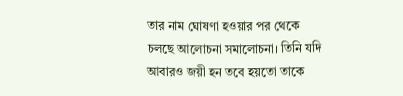তার নাম ঘোষণা হওয়ার পর থেকে চলছে আলোচনা সমালোচনা। তিনি যদি আবারও জয়ী হন তবে হয়তো তাকে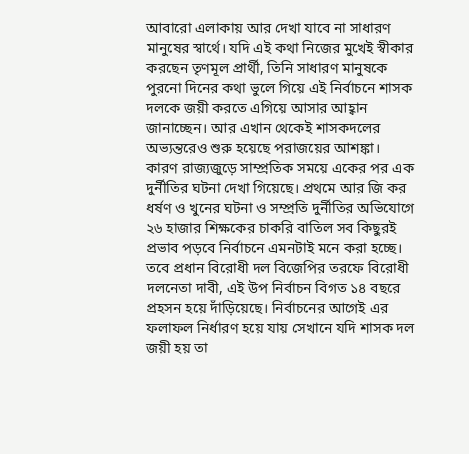আবারো এলাকায় আর দেখা যাবে না সাধারণ মানুষের স্বার্থে। যদি এই কথা নিজের মুখেই স্বীকার করছেন তৃণমূল প্রার্থী, তিনি সাধারণ মানুষকে পুরনো দিনের কথা ভুলে গিয়ে এই নির্বাচনে শাসক দলকে জয়ী করতে এগিয়ে আসার আহ্বান জানাচ্ছেন। আর এখান থেকেই শাসকদলের অভ্যন্তরেও শুরু হয়েছে পরাজয়ের আশঙ্কা। কারণ রাজ্যজুড়ে সাম্প্রতিক সময়ে একের পর এক দুর্নীতির ঘটনা দেখা গিয়েছে। প্রথমে আর জি কর ধর্ষণ ও খুনের ঘটনা ও সম্প্রতি দুর্নীতির অভিযোগে ২৬ হাজার শিক্ষকের চাকরি বাতিল সব কিছুরই প্রভাব পড়বে নির্বাচনে এমনটাই মনে করা হচ্ছে।
তবে প্রধান বিরোধী দল বিজেপির তরফে বিরোধী দলনেতা দাবী, এই উপ নির্বাচন বিগত ১৪ বছরে প্রহসন হয়ে দাঁড়িয়েছে। নির্বাচনের আগেই এর ফলাফল নির্ধারণ হয়ে যায় সেখানে যদি শাসক দল জয়ী হয় তা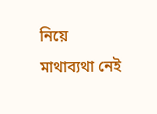নিয়ে মাথাব্যথা নেই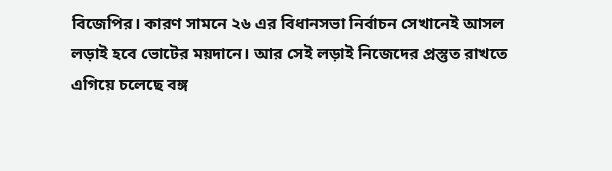বিজেপির। কারণ সামনে ২৬ এর বিধানসভা নির্বাচন সেখানেই আসল লড়াই হবে ভোটের ময়দানে। আর সেই লড়াই নিজেদের প্রস্তুত রাখতে এগিয়ে চলেছে বঙ্গ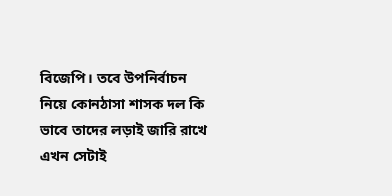বিজেপি। তবে উপনির্বাচন নিয়ে কোনঠাসা শাসক দল কি ভাবে তাদের লড়াই জারি রাখে এখন সেটাই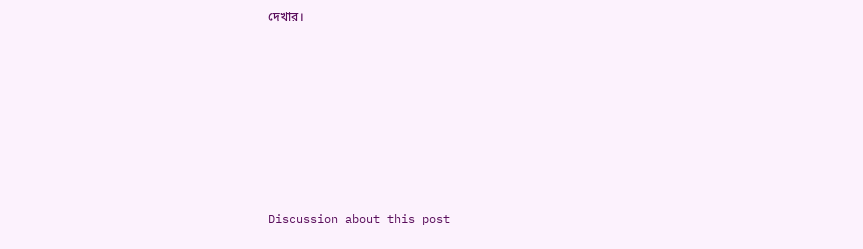দেখার।












Discussion about this post